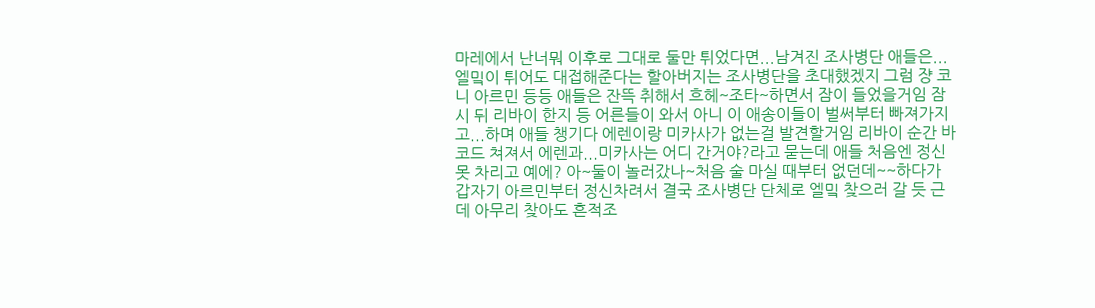마레에서 난너뭐 이후로 그대로 둘만 튀었다면...남겨진 조사병단 애들은...
엘밐이 튀어도 대접해준다는 할아버지는 조사병단을 초대했겠지 그럼 쟝 코니 아르민 등등 애들은 잔뜩 취해서 흐헤~조타~하면서 잠이 들었을거임 잠시 뒤 리바이 한지 등 어른들이 와서 아니 이 애송이들이 벌써부터 빠져가지고...하며 애들 챙기다 에렌이랑 미카사가 없는걸 발견할거임 리바이 순간 바코드 쳐져서 에렌과...미카사는 어디 간거야?라고 묻는데 애들 처음엔 정신 못 차리고 예에? 아~둘이 놀러갔나~처음 술 마실 때부터 없던데~~하다가 갑자기 아르민부터 정신차려서 결국 조사병단 단체로 엘밐 찾으러 갈 듯 근데 아무리 찾아도 흔적조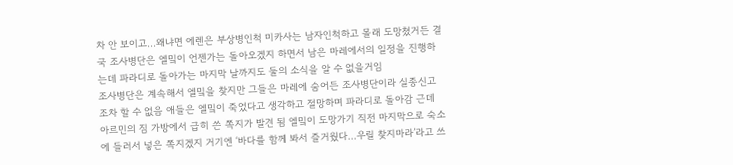차 안 보이고...왜냐면 에렌은 부상병인척 미카사는 남자인척하고 몰래 도망쳤거든 결국 조사병단은 엘밐이 언젠가는 돌아오겠지 하면서 남은 마레에서의 일정을 진행하는데 파라디로 돌아가는 마지막 날까지도 둘의 소식을 알 수 없을거임
조사병단은 계속해서 엘밐을 찾지만 그들은 마레에 숨어든 조사병단이라 실종신고조차 할 수 없음 애들은 엘밐이 죽었다고 생각하고 절망하며 파라디로 돌아감 근데 아르민의 짐 가방에서 급히 쓴 쪽지가 발견 됨 엘밐이 도망가기 직전 마지막으로 숙소에 들러서 넣은 쪽지겠지 거기엔 ‘바다를 함께 봐서 즐거웠다...우릴 찾지마라’라고 쓰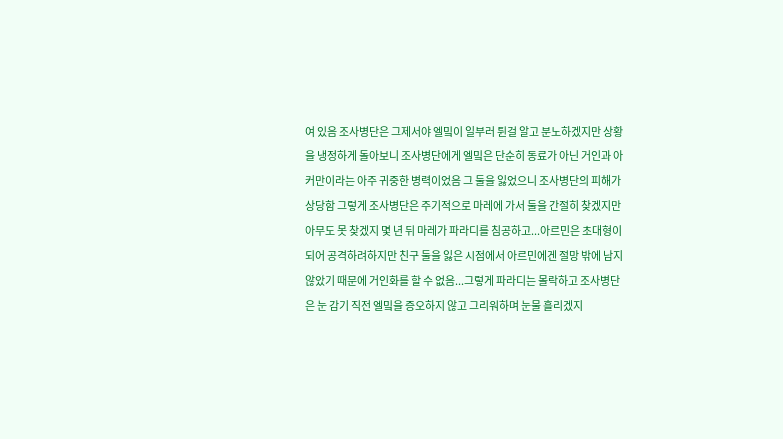여 있음 조사병단은 그제서야 엘밐이 일부러 튄걸 알고 분노하겠지만 상황을 냉정하게 돌아보니 조사병단에게 엘밐은 단순히 동료가 아닌 거인과 아커만이라는 아주 귀중한 병력이었음 그 둘을 잃었으니 조사병단의 피해가 상당함 그렇게 조사병단은 주기적으로 마레에 가서 둘을 간절히 찾겠지만 아무도 못 찾겠지 몇 년 뒤 마레가 파라디를 침공하고...아르민은 초대형이 되어 공격하려하지만 친구 둘을 잃은 시점에서 아르민에겐 절망 밖에 남지 않았기 때문에 거인화를 할 수 없음...그렇게 파라디는 몰락하고 조사병단은 눈 감기 직전 엘밐을 증오하지 않고 그리워하며 눈물 흘리겠지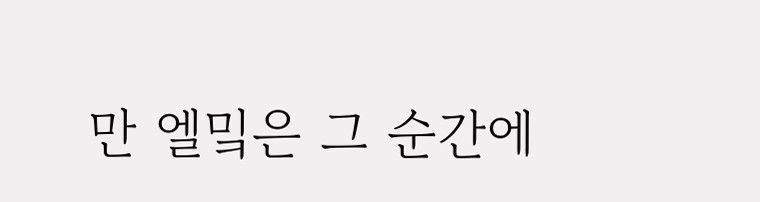만 엘밐은 그 순간에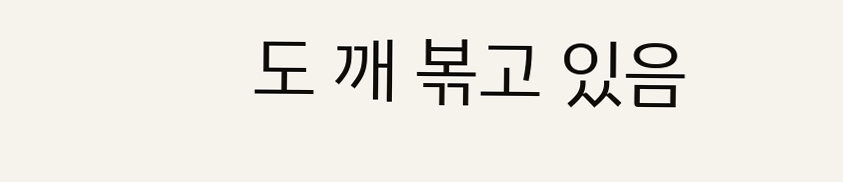도 깨 볶고 있음